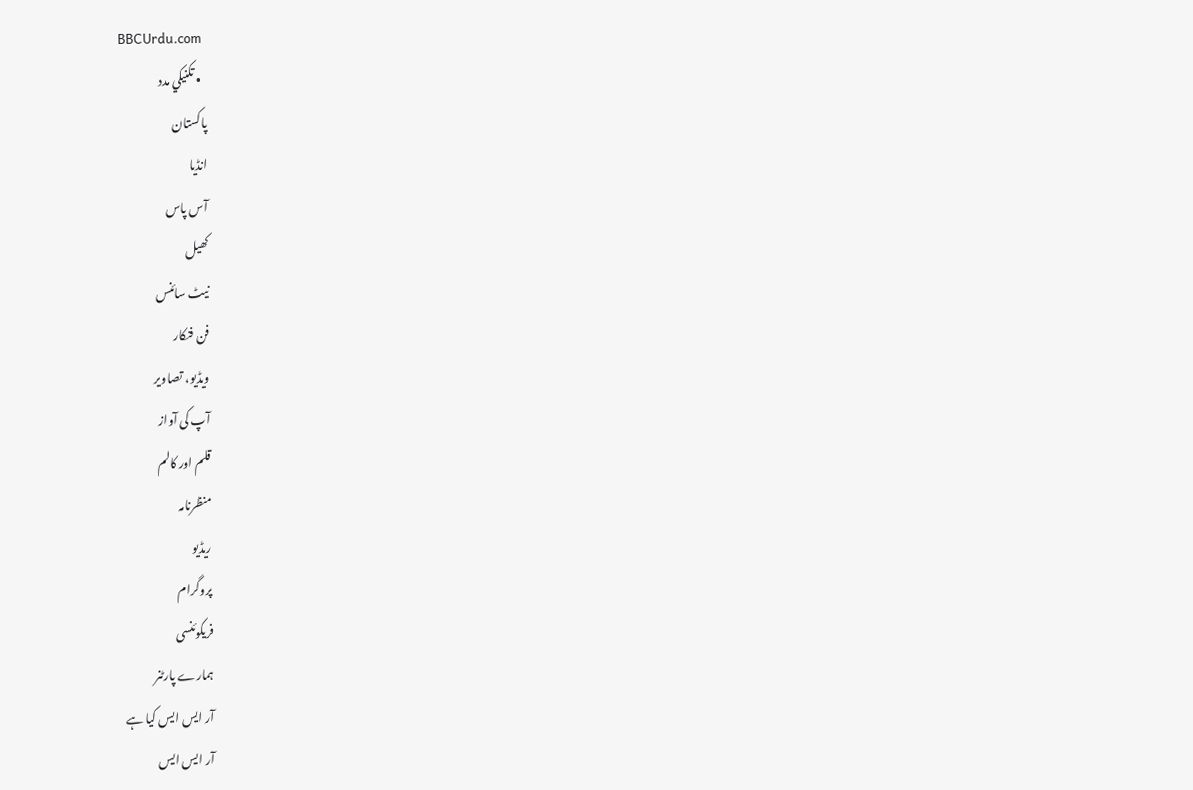BBCUrdu.com
  • تکنيکي مدد
پاکستان
انڈیا
آس پاس
کھیل
نیٹ سائنس
فن فنکار
ویڈیو، تصاویر
آپ کی آواز
قلم اور کالم
منظرنامہ
ریڈیو
پروگرام
فریکوئنسی
ہمارے پارٹنر
آر ایس ایس کیا ہے
آر ایس ایس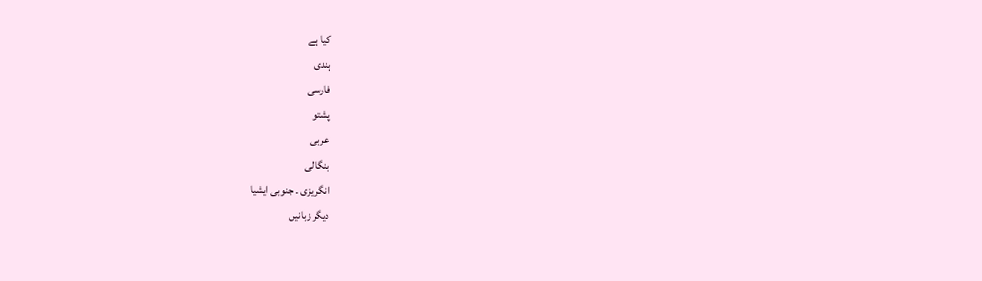کیا ہے
ہندی
فارسی
پشتو
عربی
بنگالی
انگریزی ۔ جنوبی ایشیا
دیگر زبانیں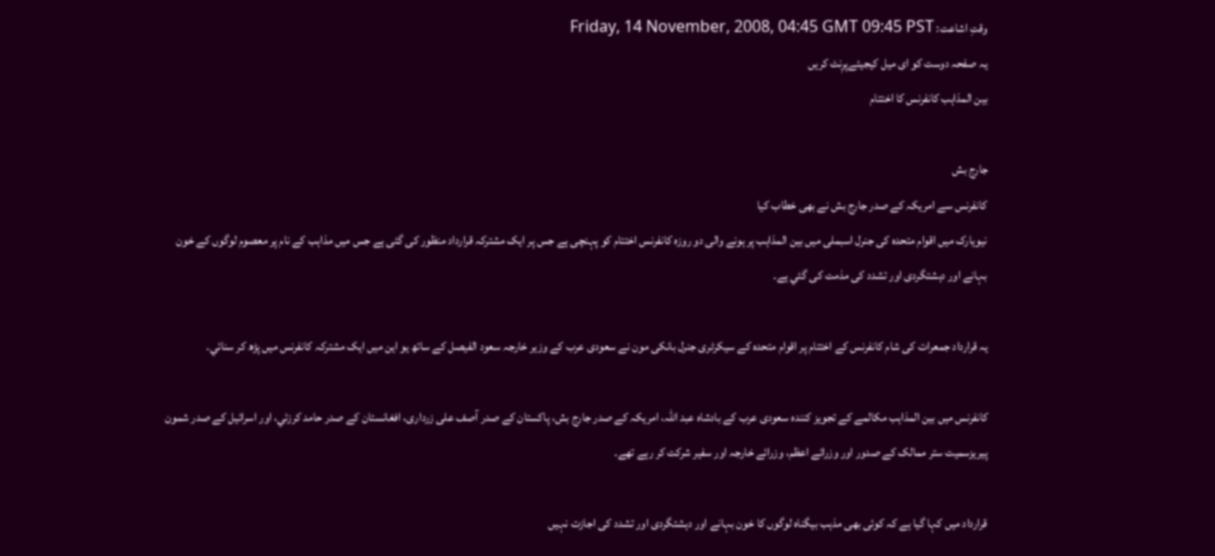وقتِ اشاعت: Friday, 14 November, 2008, 04:45 GMT 09:45 PST
یہ صفحہ دوست کو ای میل کیجیئےپرِنٹ کریں
بین المذاہب کانفرنس کا اختتام

جارج بش
کانفرنس سے امریکہ کے صدر جارج بش نے بھی خطاب کیا
نیویارک میں اقوام متحدہ کی جنرل اسبملی میں بین المذاہب پر ہونے والی دو روزہ کانفرنس اختتام کو پہنچی ہے جس پر ایک مشترکہ قرارداد منظور کی گئی ہے جس میں مذاہب کے نام پر معصوم لوگوں کے خون بہانے اور دہشتگردی اور تشدد کی مذمت کی گئي ہے۔

یہ قرارداد جمعرات کی شام کانفرنس کے اختتام پر اقوام متحدہ کے سیکرٹری جنرل بانکی مون نے سعودی عرب کے وزیر خارجہ سعود الفیصل کے ساتھ یو این میں ایک مشترکہ کانفرنس میں پڑھ کر سنائي۔

کانفرنس میں بین المذاہب مکالمے کے تجویز کنندہ سعودی عرب کے بادشاہ عبد اللہ، امریکہ کے صدر جارج بش، پاکستان کے صدر آصف علی زرداری، افغانستان کے صدر حامد کرزئي، اور اسرائیل کے صدر شمون پیریزسمیت ستر ممالک کے صدور اور وزرائے اعظم، وزرائے خارجہ اور سفیر شرکت کر رہے تھے۔

قرارداد میں کہا گیا ہے کہ کوئی بھی مذہب بیگناہ لوگوں کا خون بہانے اور دہشتگردی اور تشدد کی اجازت نہیں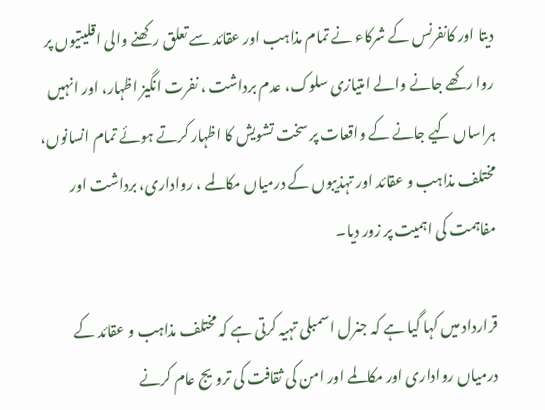دیتا اور کانفرنس کے شرکاء نے تمام مذاہب اور عقائد سے تعلق رکھنے والی اقلیتیوں پر روا رکھے جانے والے امتیازی سلوک، عدم برداشت ، نفرت انگيز اظہار، اور انہیں ہراساں کیے جانے کے واقعات پر سخت تشویش کا اظہار کرتے ہوئے تمام انسانوں، مختلف مذاہب و عقائد اور تہذیبوں کے درمیاں مکالمے ، رواداری، برداشت اور مفاہمت کی اہمیت پر زور دیا۔

قرارداد میں کہا گيا ہے کہ جنرل اسمبلی تہیہ کرتی ہے کہ مختلف مذاہب و عقائد کے درمیاں رواداری اور مکالمے اور امن کی ثقافت کی ترویج عام کرنے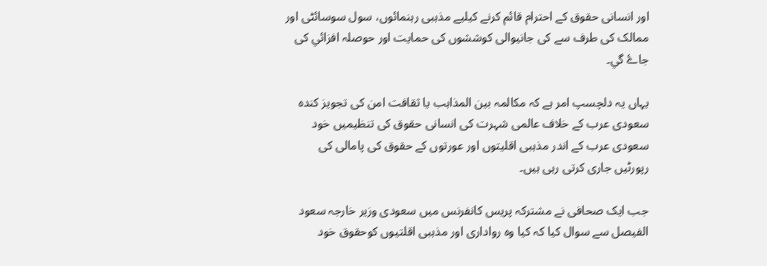اور انسانی حقوق کے احترام قائم کرنے کیلیے مذہبی رہنمائوں، سول سوسائٹی اور ممالک کی طرف سے کی جانیوالی کوششوں کی حمایت اور حوصلہ افزائي کی جاۓ گي۔

یہاں یہ دلچسپ امر ہے کہ مکالمہ بین المذاہب یا ثقافت امن کی تجویز کندہ سعودی عرب کے خلاف عالمی شہرت کی انسانی حقوق کی تنظیمیں خود سعودی عرب کے اندر مذہبی اقلیتوں اور عورتوں کے حقوق کی پامالی کی رپورٹیں جاری کرتی رہی ہیں۔

جب ایک صحافی نے مشترکہ پریس کانفرنس میں سعودی وزیر خارجہ سعود الفیصل سے سوال کیا کہ کیا وہ رواداری اور مذہبی اقلتیوں کوحقوق خود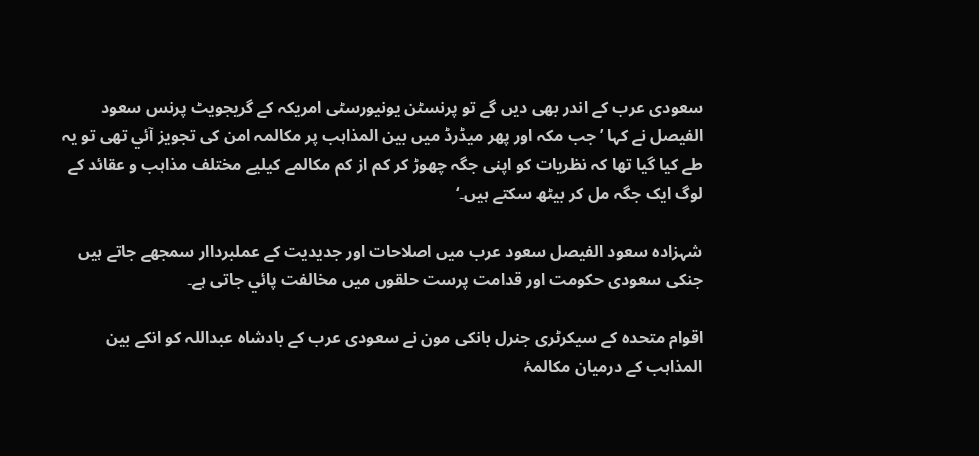سعودی عرب کے اندر بھی دیں گے تو پرنسٹن یونیورسٹی امریکہ کے گریجویٹ پرنس سعود الفیصل نے کہا ’جب مکہ اور پھر میڈرڈ میں بین المذاہب پر مکالمہ امن کی تجویز آئي تھی تو یہ طے کیا گيا تھا کہ نظریات کو اپنی جگہ چھوڑ کر کم از کم مکالمے کیلیے مختلف مذاہب و عقائد کے لوگ ایک جگہ مل کر بیٹھ سکتے ہیں۔‘

شہزادہ سعود الفیصل سعود عرب میں اصلاحات اور جدیدیت کے عملبرداار سمجھے جاتے ہیں جنکی سعودی حکومت اور قدامت پرست حلقوں میں مخالفت پائي جاتی ہے۔

اقوام متحدہ کے سیکرٹری جنرل بانکی مون نے سعودی عرب کے بادشاہ عبداللہ کو انکے بین المذاہب کے درمیان مکالمۂ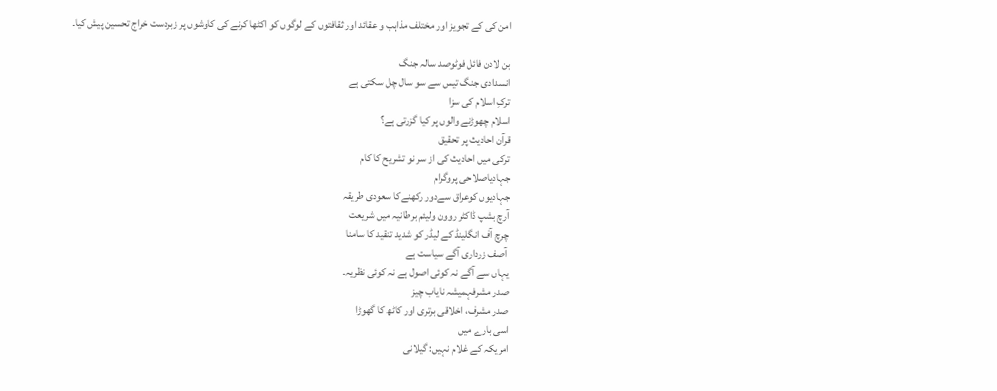امن کی کے تجویز اور مختلف مذاہب و عقائد اور ثقافتوں کے لوگوں کو اکٹھا کرنے کی کاوشوں پر زبردست خراج تحسین پیش کیا۔

بن لادن فائل فوٹوصد سالہ جنگ
انسدادی جنگ تیس سے سو سال چل سکتی ہے
ترکِ اسلام کی سزا
اسلام چھوڑنے والوں پر کیا گزرتی ہے؟
قرآن احادیث پر تحقیق
ترکی میں احادیث کی از سر نو تشریح کا کام
جہادیاصلاحی پروگرام
جہادیوں کوعراق سےدور رکھنےکا سعودی طریقہ
آرچ بشپ ڈاکٹر روون ولیئم برطانیہ میں شریعت
چرچ آف انگلینڈ کے لیڈر کو شدید تنقید کا سامنا
 آصف زرداری آگے سیاست ہے
یہاں سے آگے نہ کوئی اصول ہے نہ کوئی نظریہ۔
صدر مشرفہمیشہ نایاب چیز
صدر مشرف، اخلاقی برتری اور کاٹھ کا گھوڑا
اسی بارے میں
امریکہ کے غلام نہیں: گیلانی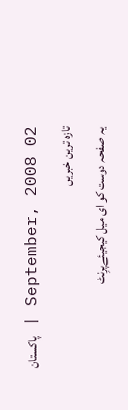02 September, 2008 | پاکستان
تازہ ترین خبریں
یہ صفحہ دوست کو ای میل کیجیئےپرِنٹ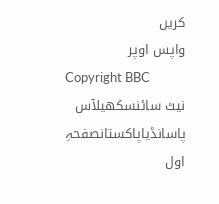کریں
واپس اوپر
Copyright BBC
نیٹ سائنسکھیلآس پاسانڈیاپاکستانصفحہِ اول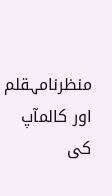منظرنامہقلم اور کالمآپ کی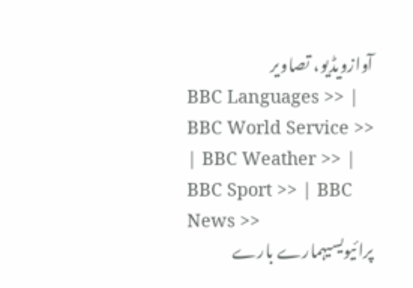آوازویڈیو، تصاویر
BBC Languages >> | BBC World Service >> | BBC Weather >> | BBC Sport >> | BBC News >>
پرائیویسیہمارے بارے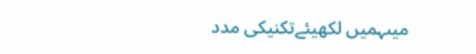میںہمیں لکھیئےتکنیکی مدد